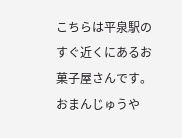こちらは平泉駅のすぐ近くにあるお菓子屋さんです。おまんじゅうや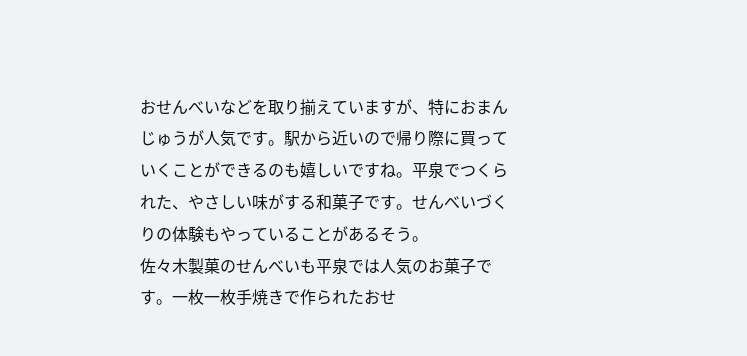おせんべいなどを取り揃えていますが、特におまんじゅうが人気です。駅から近いので帰り際に買っていくことができるのも嬉しいですね。平泉でつくられた、やさしい味がする和菓子です。せんべいづくりの体験もやっていることがあるそう。
佐々木製菓のせんべいも平泉では人気のお菓子です。一枚一枚手焼きで作られたおせ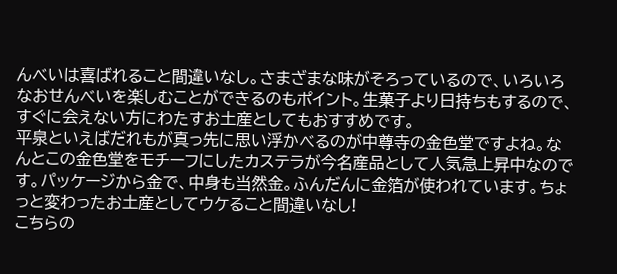んべいは喜ばれること間違いなし。さまざまな味がそろっているので、いろいろなおせんべいを楽しむことができるのもポイント。生菓子より日持ちもするので、すぐに会えない方にわたすお土産としてもおすすめです。
平泉といえばだれもが真っ先に思い浮かべるのが中尊寺の金色堂ですよね。なんとこの金色堂をモチーフにしたカステラが今名産品として人気急上昇中なのです。パッケージから金で、中身も当然金。ふんだんに金箔が使われています。ちょっと変わったお土産としてウケること間違いなし!
こちらの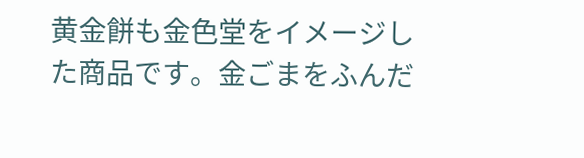黄金餅も金色堂をイメージした商品です。金ごまをふんだ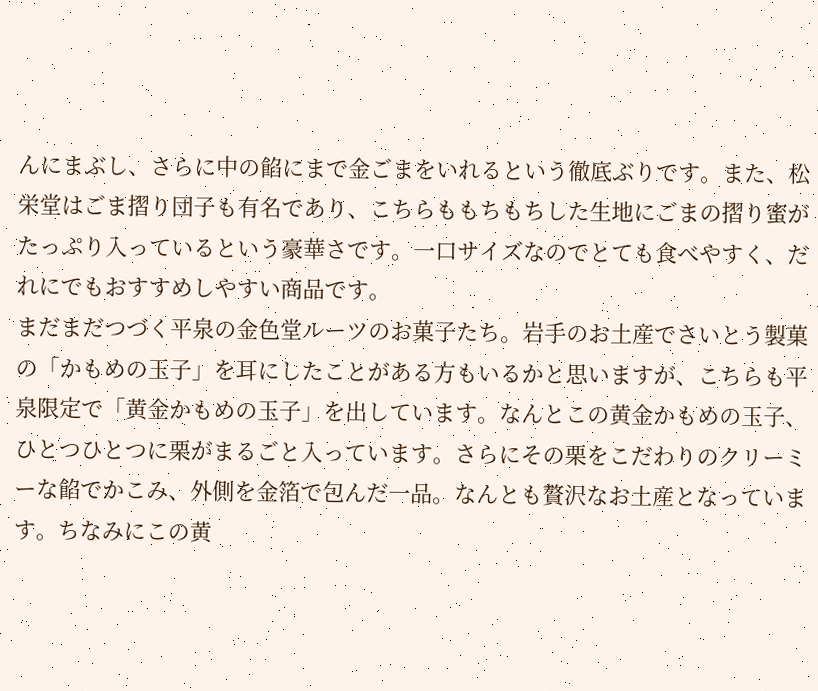んにまぶし、さらに中の餡にまで金ごまをいれるという徹底ぶりです。また、松栄堂はごま摺り団子も有名であり、こちらももちもちした生地にごまの摺り蜜がたっぷり入っているという豪華さです。一口サイズなのでとても食べやすく、だれにでもおすすめしやすい商品です。
まだまだつづく平泉の金色堂ルーツのお菓子たち。岩手のお土産でさいとう製菓の「かもめの玉子」を耳にしたことがある方もいるかと思いますが、こちらも平泉限定で「黄金かもめの玉子」を出しています。なんとこの黄金かもめの玉子、ひとつひとつに栗がまるごと入っています。さらにその栗をこだわりのクリーミーな餡でかこみ、外側を金箔で包んだ一品。なんとも贅沢なお土産となっています。ちなみにこの黄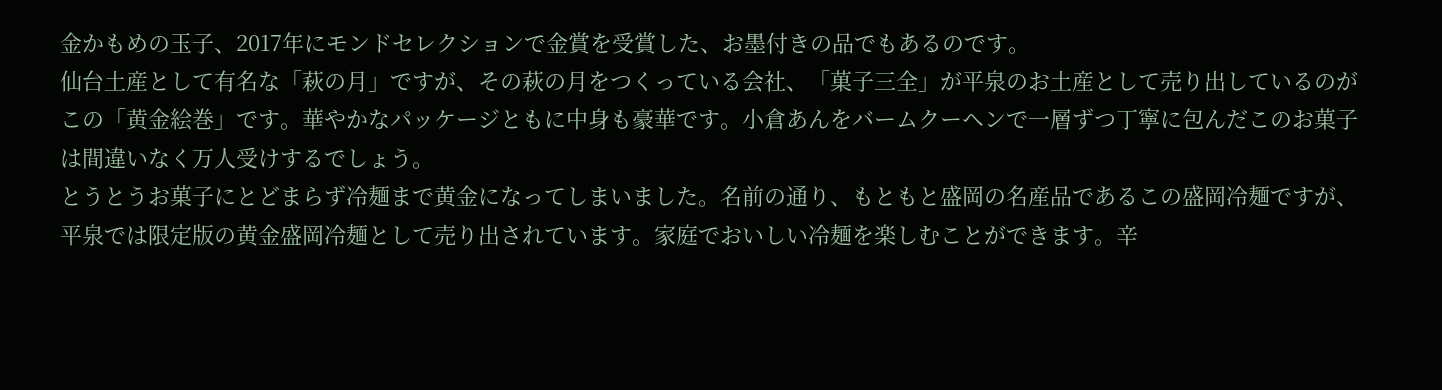金かもめの玉子、2017年にモンドセレクションで金賞を受賞した、お墨付きの品でもあるのです。
仙台土産として有名な「萩の月」ですが、その萩の月をつくっている会社、「菓子三全」が平泉のお土産として売り出しているのがこの「黄金絵巻」です。華やかなパッケージともに中身も豪華です。小倉あんをバームクーヘンで一層ずつ丁寧に包んだこのお菓子は間違いなく万人受けするでしょう。
とうとうお菓子にとどまらず冷麺まで黄金になってしまいました。名前の通り、もともと盛岡の名産品であるこの盛岡冷麺ですが、平泉では限定版の黄金盛岡冷麺として売り出されています。家庭でおいしい冷麺を楽しむことができます。辛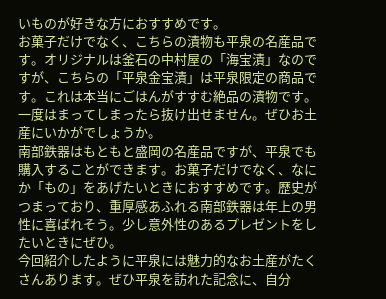いものが好きな方におすすめです。
お菓子だけでなく、こちらの漬物も平泉の名産品です。オリジナルは釜石の中村屋の「海宝漬」なのですが、こちらの「平泉金宝漬」は平泉限定の商品です。これは本当にごはんがすすむ絶品の漬物です。一度はまってしまったら抜け出せません。ぜひお土産にいかがでしょうか。
南部鉄器はもともと盛岡の名産品ですが、平泉でも購入することができます。お菓子だけでなく、なにか「もの」をあげたいときにおすすめです。歴史がつまっており、重厚感あふれる南部鉄器は年上の男性に喜ばれそう。少し意外性のあるプレゼントをしたいときにぜひ。
今回紹介したように平泉には魅力的なお土産がたくさんあります。ぜひ平泉を訪れた記念に、自分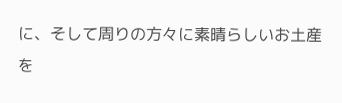に、そして周りの方々に素晴らしいお土産を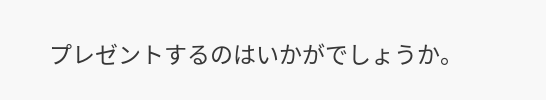プレゼントするのはいかがでしょうか。